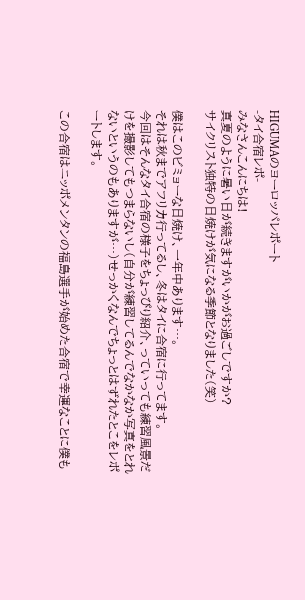HIGUMAのヨーロッパレポート
-タイ合宿レポ-
みなさんこんにちは!
真夏のように暑い日が続きますがいかがお過ごしですか?
サイクリスト独特の日焼けが気になる季節となりました(笑)

僕はこのビミョーな日焼け、一年中あります…。
それは秋までアフリカ行ってるし、冬はタイに合宿に行ってます。
今回はそんなタイ合宿の様子をちょっぴり紹介、っていっても練習風景だけを撮影してもつまらないし(自分が練習してるんでなかなか写真をとれないというのもありますが…)せっかくなんでちょっとはずれたとこをレポートします。

この合宿はニッポメンタンの福島選手が始めた合宿で幸運なことに僕も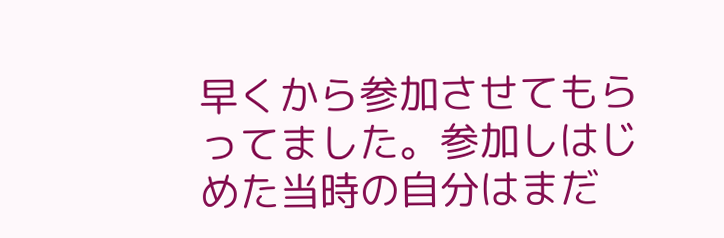早くから参加させてもらってました。参加しはじめた当時の自分はまだ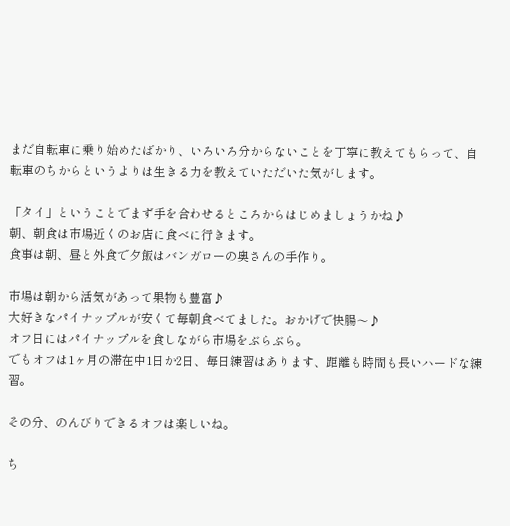まだ自転車に乗り始めたばかり、いろいろ分からないことを丁寧に教えてもらって、自転車のちからというよりは生きる力を教えていただいた気がします。

「タイ」ということでまず手を合わせるところからはじめましょうかね♪
朝、朝食は市場近くのお店に食べに行きます。
食事は朝、昼と外食で夕飯はバンガローの奥さんの手作り。

市場は朝から活気があって果物も豊富♪
大好きなパイナップルが安くて毎朝食べてました。おかげで快腸〜♪
オフ日にはパイナップルを食しながら市場をぶらぶら。
でもオフは1ヶ月の滞在中1日か2日、毎日練習はあります、距離も時間も長いハードな練習。

その分、のんびりできるオフは楽しいね。

ち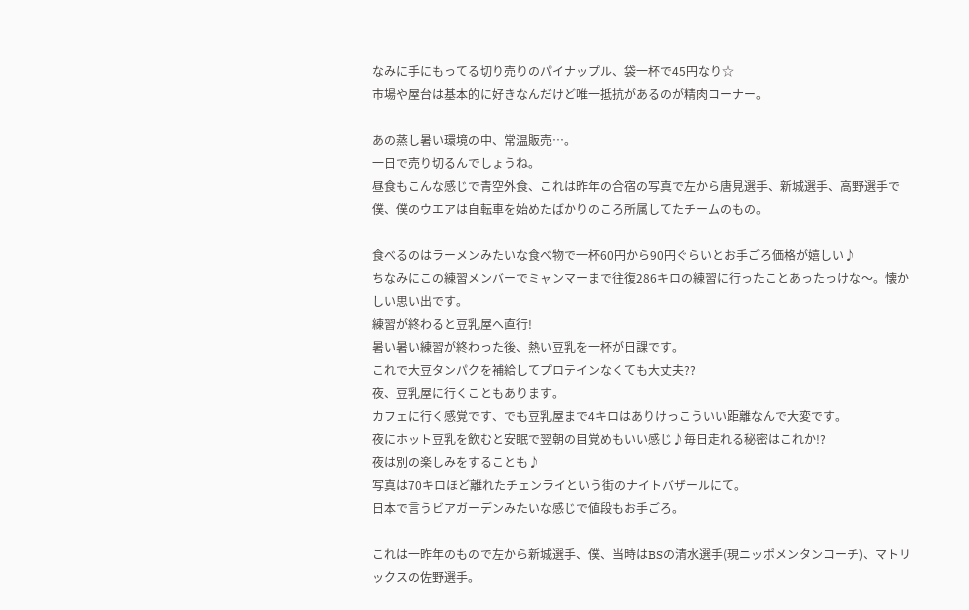なみに手にもってる切り売りのパイナップル、袋一杯で45円なり☆
市場や屋台は基本的に好きなんだけど唯一抵抗があるのが精肉コーナー。

あの蒸し暑い環境の中、常温販売…。
一日で売り切るんでしょうね。
昼食もこんな感じで青空外食、これは昨年の合宿の写真で左から唐見選手、新城選手、高野選手で僕、僕のウエアは自転車を始めたばかりのころ所属してたチームのもの。

食べるのはラーメンみたいな食べ物で一杯60円から90円ぐらいとお手ごろ価格が嬉しい♪
ちなみにこの練習メンバーでミャンマーまで往復286キロの練習に行ったことあったっけな〜。懐かしい思い出です。
練習が終わると豆乳屋へ直行!
暑い暑い練習が終わった後、熱い豆乳を一杯が日課です。
これで大豆タンパクを補給してプロテインなくても大丈夫??
夜、豆乳屋に行くこともあります。
カフェに行く感覚です、でも豆乳屋まで4キロはありけっこういい距離なんで大変です。
夜にホット豆乳を飲むと安眠で翌朝の目覚めもいい感じ♪毎日走れる秘密はこれか!?
夜は別の楽しみをすることも♪
写真は70キロほど離れたチェンライという街のナイトバザールにて。
日本で言うビアガーデンみたいな感じで値段もお手ごろ。

これは一昨年のもので左から新城選手、僕、当時はBSの清水選手(現ニッポメンタンコーチ)、マトリックスの佐野選手。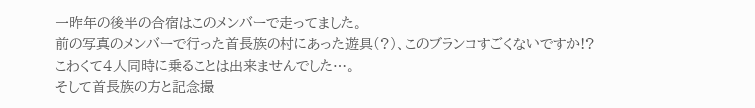一昨年の後半の合宿はこのメンバーで走ってました。
前の写真のメンバーで行った首長族の村にあった遊具(?)、このブランコすごくないですか!?
こわくて4人同時に乗ることは出来ませんでした…。
そして首長族の方と記念撮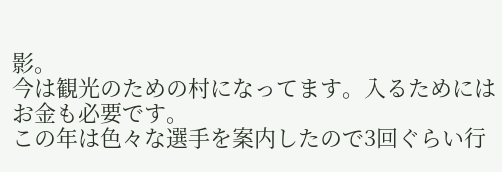影。
今は観光のための村になってます。入るためにはお金も必要です。
この年は色々な選手を案内したので3回ぐらい行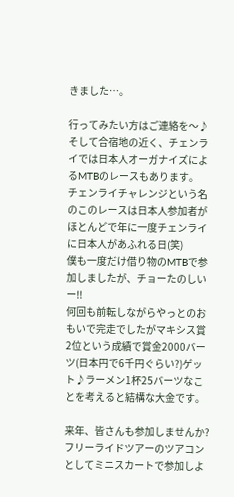きました…。

行ってみたい方はご連絡を〜♪
そして合宿地の近く、チェンライでは日本人オーガナイズによるMTBのレースもあります。
チェンライチャレンジという名のこのレースは日本人参加者がほとんどで年に一度チェンライに日本人があふれる日(笑)
僕も一度だけ借り物のMTBで参加しましたが、チョーたのしいー!!
何回も前転しながらやっとのおもいで完走でしたがマキシス賞2位という成績で賞金2000バーツ(日本円で6千円ぐらい?)ゲット♪ラーメン1杯25バーツなことを考えると結構な大金です。

来年、皆さんも参加しませんか?
フリーライドツアーのツアコンとしてミニスカートで参加しよ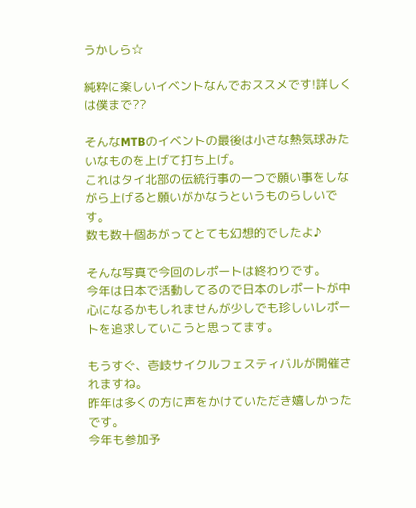うかしら☆

純粋に楽しいイベントなんでおススメです!詳しくは僕まで??

そんなMTBのイベントの最後は小さな熱気球みたいなものを上げて打ち上げ。
これはタイ北部の伝統行事の一つで願い事をしながら上げると願いがかなうというものらしいです。
数も数十個あがってとても幻想的でしたよ♪

そんな写真で今回のレポートは終わりです。
今年は日本で活動してるので日本のレポートが中心になるかもしれませんが少しでも珍しいレポートを追求していこうと思ってます。

もうすぐ、壱岐サイクルフェスティバルが開催されますね。
昨年は多くの方に声をかけていただき嬉しかったです。
今年も参加予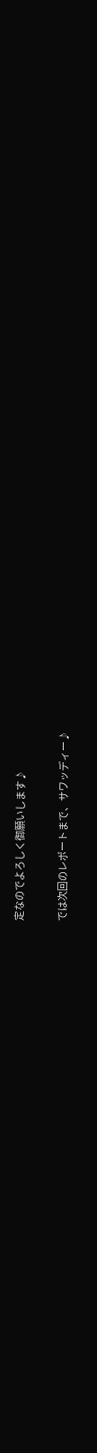定なのでよろしく御願いします♪

では次回のレポートまで、サワッディー♪